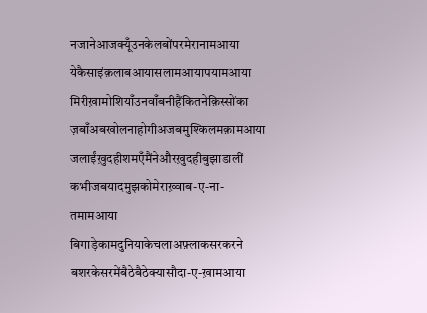नजानेआजक्यूँउनकेलबोंपरमेरानामआया
येकैसाइंक़लाबआयासलामआयापयामआया
मिरीख़ामोशियाँउनवाँबनीहैंकितनेक़िस्सोंका
ज़बाँअबखोलनाहोगीअजबमुश्किलमक़ामआया
जलाईंख़ुदहीशमएँमैंनेऔरख़ुदहीबुझाडालीं
कभीजबयादमुझकोमेराख़्वाब-ए-ना-तमामआया
बिगाड़ेकामदुनियाकेचलाअफ़्लाकसरकरने
बशरकेसरमेंबैठेबैठेक्यासौदा-ए-ख़ामआया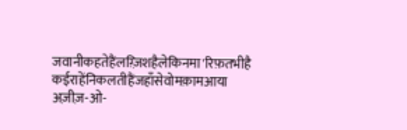जवानीकहतेहैंलग़्ज़िशहैलेकिनमा'रिफ़तभीहै
कईराहेंनिकलतीहैंजहाँसेवोमक़ामआया
अज़ीज़-ओ-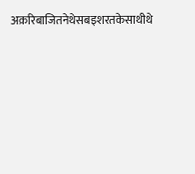अक़रिबाजितनेथेसबइशरतकेसाथीथे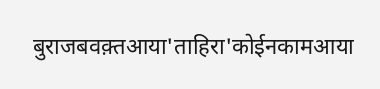बुराजबवक़्तआया'ताहिरा'कोईनकामआया